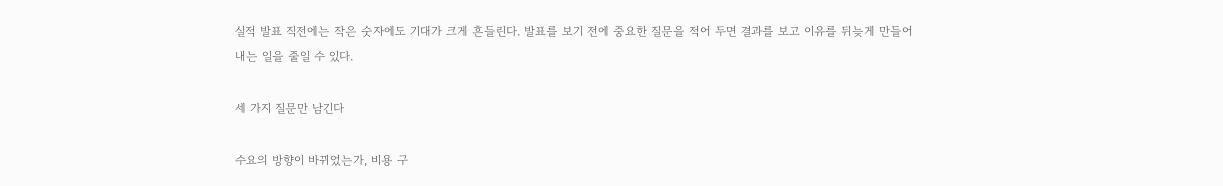실적 발표 직전에는 작은 숫자에도 기대가 크게 흔들린다. 발표를 보기 전에 중요한 질문을 적어 두면 결과를 보고 이유를 뒤늦게 만들어 내는 일을 줄일 수 있다.

세 가지 질문만 남긴다

수요의 방향이 바뀌었는가, 비용 구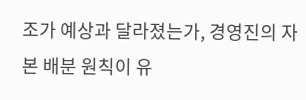조가 예상과 달라졌는가, 경영진의 자본 배분 원칙이 유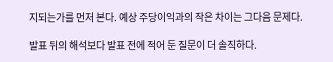지되는가를 먼저 본다. 예상 주당이익과의 작은 차이는 그다음 문제다.

발표 뒤의 해석보다 발표 전에 적어 둔 질문이 더 솔직하다.